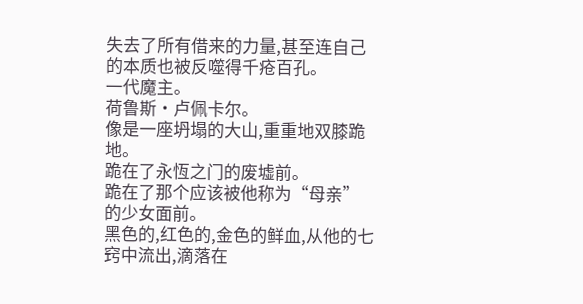失去了所有借来的力量,甚至连自己的本质也被反噬得千疮百孔。
一代魔主。
荷鲁斯·卢佩卡尔。
像是一座坍塌的大山,重重地双膝跪地。
跪在了永恆之门的废墟前。
跪在了那个应该被他称为“母亲”的少女面前。
黑色的,红色的,金色的鲜血,从他的七窍中流出,滴落在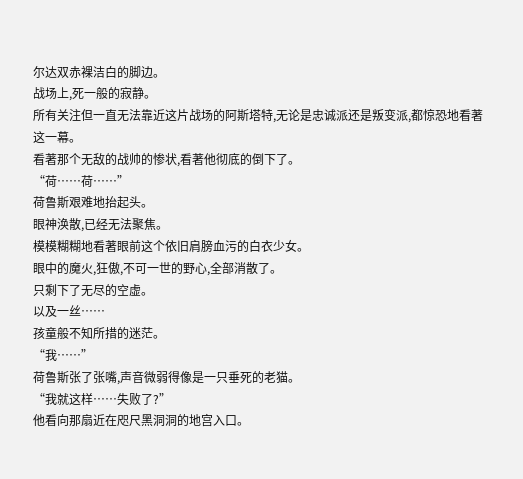尔达双赤裸洁白的脚边。
战场上,死一般的寂静。
所有关注但一直无法靠近这片战场的阿斯塔特,无论是忠诚派还是叛变派,都惊恐地看著这一幕。
看著那个无敌的战帅的惨状,看著他彻底的倒下了。
“荷……荷……”
荷鲁斯艰难地抬起头。
眼神涣散,已经无法聚焦。
模模糊糊地看著眼前这个依旧肩膀血污的白衣少女。
眼中的魔火,狂傲,不可一世的野心,全部消散了。
只剩下了无尽的空虚。
以及一丝……
孩童般不知所措的迷茫。
“我……”
荷鲁斯张了张嘴,声音微弱得像是一只垂死的老猫。
“我就这样……失败了?”
他看向那扇近在咫尺黑洞洞的地宫入口。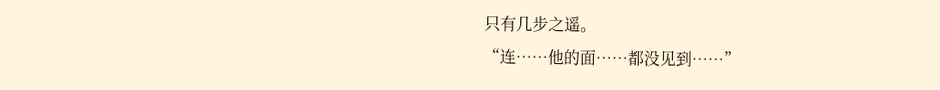只有几步之遥。
“连……他的面……都没见到……”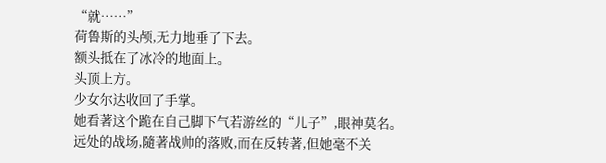“就……”
荷鲁斯的头颅,无力地垂了下去。
额头抵在了冰冷的地面上。
头顶上方。
少女尔达收回了手掌。
她看著这个跪在自己脚下气若游丝的“儿子”,眼神莫名。
远处的战场,隨著战帅的落败,而在反转著,但她毫不关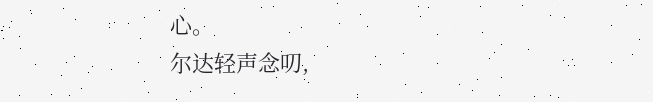心。
尔达轻声念叨,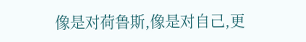像是对荷鲁斯,像是对自己,更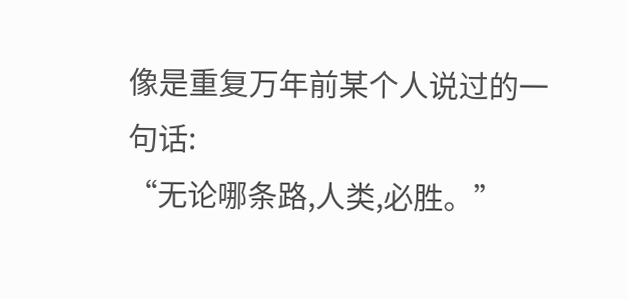像是重复万年前某个人说过的一句话:
“无论哪条路,人类,必胜。”